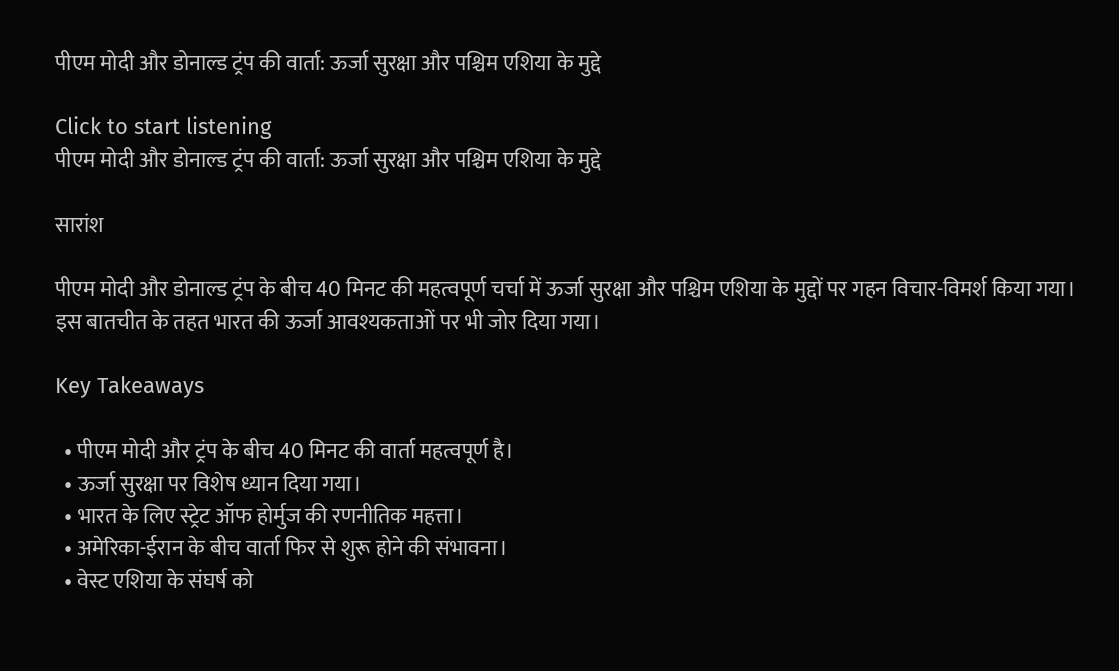पीएम मोदी और डोनाल्ड ट्रंप की वार्ता: ऊर्जा सुरक्षा और पश्चिम एशिया के मुद्दे

Click to start listening
पीएम मोदी और डोनाल्ड ट्रंप की वार्ता: ऊर्जा सुरक्षा और पश्चिम एशिया के मुद्दे

सारांश

पीएम मोदी और डोनाल्ड ट्रंप के बीच 40 मिनट की महत्वपूर्ण चर्चा में ऊर्जा सुरक्षा और पश्चिम एशिया के मुद्दों पर गहन विचार-विमर्श किया गया। इस बातचीत के तहत भारत की ऊर्जा आवश्यकताओं पर भी जोर दिया गया।

Key Takeaways

  • पीएम मोदी और ट्रंप के बीच 40 मिनट की वार्ता महत्वपूर्ण है।
  • ऊर्जा सुरक्षा पर विशेष ध्यान दिया गया।
  • भारत के लिए स्ट्रेट ऑफ होर्मुज की रणनीतिक महत्ता।
  • अमेरिका-ईरान के बीच वार्ता फिर से शुरू होने की संभावना।
  • वेस्ट एशिया के संघर्ष को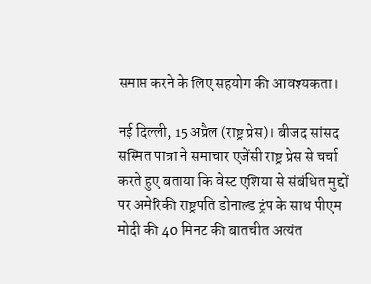समाप्त करने के लिए सहयोग की आवश्यकता।

नई दिल्ली, 15 अप्रैल (राष्ट्र प्रेस)। बीजद सांसद सस्मित पात्रा ने समाचार एजेंसी राष्ट्र प्रेस से चर्चा करते हुए बताया कि वेस्ट एशिया से संबंधित मुद्दों पर अमेरिकी राष्ट्रपति डोनाल्ड ट्रंप के साथ पीएम मोदी की 40 मिनट की बातचीत अत्यंत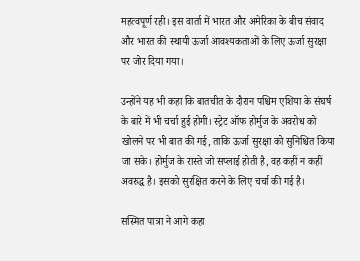महत्वपूर्ण रही। इस वार्ता में भारत और अमेरिका के बीच संवाद और भारत की स्थायी ऊर्जा आवश्यकताओं के लिए ऊर्जा सुरक्षा पर जोर दिया गया।

उन्होंने यह भी कहा कि बातचीत के दौरान पश्चिम एशिया के संघर्ष के बारे में भी चर्चा हुई होगी। स्ट्रेट ऑफ होर्मुज के अवरोध को खोलने पर भी बात की गई, ताकि ऊर्जा सुरक्षा को सुनिश्चित किया जा सके। होर्मुज के रास्ते जो सप्लाई होती है, वह कहीं न कहीं अवरुद्ध है। इसको सुरक्षित करने के लिए चर्चा की गई है।

सस्मित पात्रा ने आगे कहा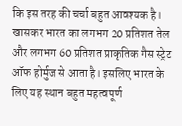कि इस तरह की चर्चा बहुत आवश्यक है। खासकर भारत का लगभग 20 प्रतिशत तेल और लगभग 60 प्रतिशत प्राकृतिक गैस स्ट्रेट ऑफ होर्मुज से आता है। इसलिए भारत के लिए यह स्थान बहुत महत्वपूर्ण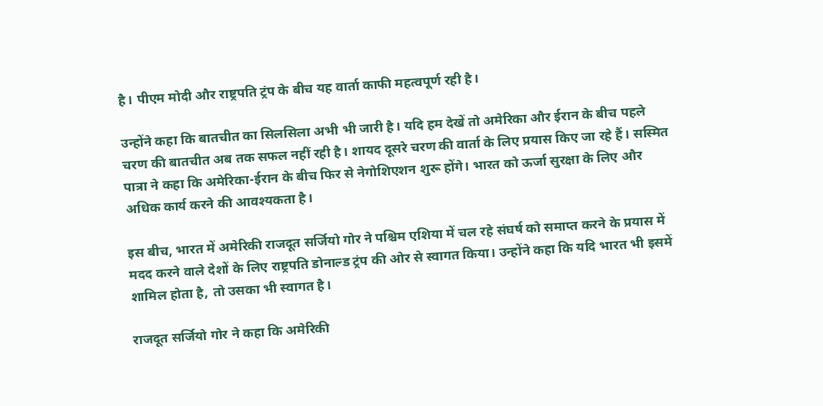है। पीएम मोदी और राष्ट्रपति ट्रंप के बीच यह वार्ता काफी महत्वपूर्ण रही है।

उन्होंने कहा कि बातचीत का सिलसिला अभी भी जारी है। यदि हम देखें तो अमेरिका और ईरान के बीच पहले चरण की बातचीत अब तक सफल नहीं रही है। शायद दूसरे चरण की वार्ता के लिए प्रयास किए जा रहे हैं। सस्मित पात्रा ने कहा कि अमेरिका-ईरान के बीच फिर से नेगोशिएशन शुरू होंगे। भारत को ऊर्जा सुरक्षा के लिए और अधिक कार्य करने की आवश्यकता है।

इस बीच, भारत में अमेरिकी राजदूत सर्जियो गोर ने पश्चिम एशिया में चल रहे संघर्ष को समाप्त करने के प्रयास में मदद करने वाले देशों के लिए राष्ट्रपति डोनाल्ड ट्रंप की ओर से स्वागत किया। उन्होंने कहा कि यदि भारत भी इसमें शामिल होता है, तो उसका भी स्वागत है।

राजदूत सर्जियो गोर ने कहा कि अमेरिकी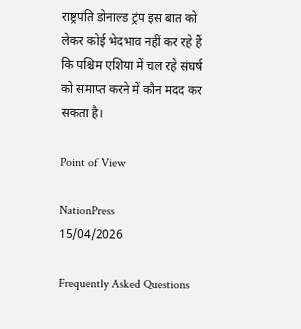राष्ट्रपति डोनाल्ड ट्रंप इस बात को लेकर कोई भेदभाव नहीं कर रहे हैं कि पश्चिम एशिया में चल रहे संघर्ष को समाप्त करने में कौन मदद कर सकता है।

Point of View

NationPress
15/04/2026

Frequently Asked Questions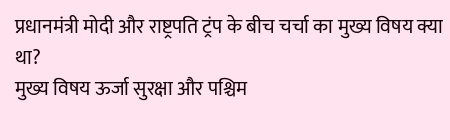प्रधानमंत्री मोदी और राष्ट्रपति ट्रंप के बीच चर्चा का मुख्य विषय क्या था?
मुख्य विषय ऊर्जा सुरक्षा और पश्चिम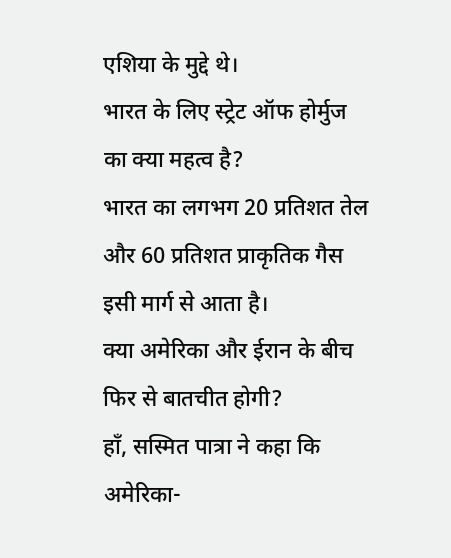एशिया के मुद्दे थे।
भारत के लिए स्ट्रेट ऑफ होर्मुज का क्या महत्व है?
भारत का लगभग 20 प्रतिशत तेल और 60 प्रतिशत प्राकृतिक गैस इसी मार्ग से आता है।
क्या अमेरिका और ईरान के बीच फिर से बातचीत होगी?
हाँ, सस्मित पात्रा ने कहा कि अमेरिका-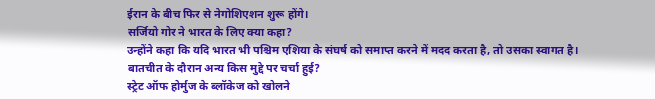ईरान के बीच फिर से नेगोशिएशन शुरू होंगे।
सर्जियो गोर ने भारत के लिए क्या कहा?
उन्होंने कहा कि यदि भारत भी पश्चिम एशिया के संघर्ष को समाप्त करने में मदद करता है, तो उसका स्वागत है।
बातचीत के दौरान अन्य किस मुद्दे पर चर्चा हुई?
स्ट्रेट ऑफ होर्मुज के ब्लॉकेज को खोलने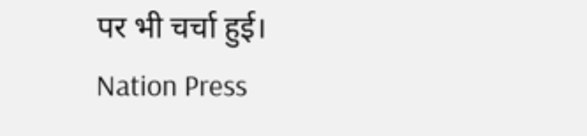पर भी चर्चा हुई।
Nation Press